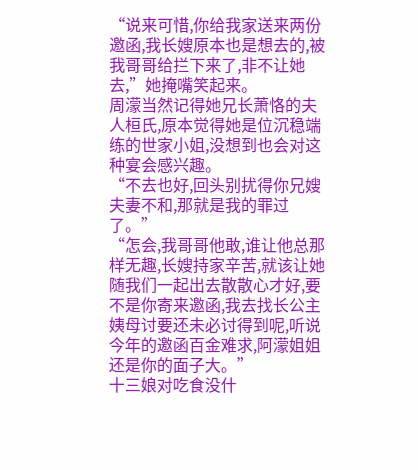“说来可惜,你给我家送来两份邀函,我长嫂原本也是想去的,被我哥哥给拦下来了,非不让她去,”她掩嘴笑起来。
周濛当然记得她兄长萧恪的夫人桓氏,原本觉得她是位沉稳端练的世家小姐,没想到也会对这种宴会感兴趣。
“不去也好,回头别扰得你兄嫂夫妻不和,那就是我的罪过了。”
“怎会,我哥哥他敢,谁让他总那样无趣,长嫂持家辛苦,就该让她随我们一起出去散散心才好,要不是你寄来邀函,我去找长公主姨母讨要还未必讨得到呢,听说今年的邀函百金难求,阿濛姐姐还是你的面子大。”
十三娘对吃食没什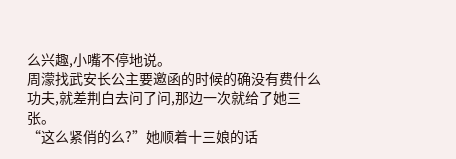么兴趣,小嘴不停地说。
周濛找武安长公主要邀函的时候的确没有费什么功夫,就差荆白去问了问,那边一次就给了她三张。
“这么紧俏的么?”她顺着十三娘的话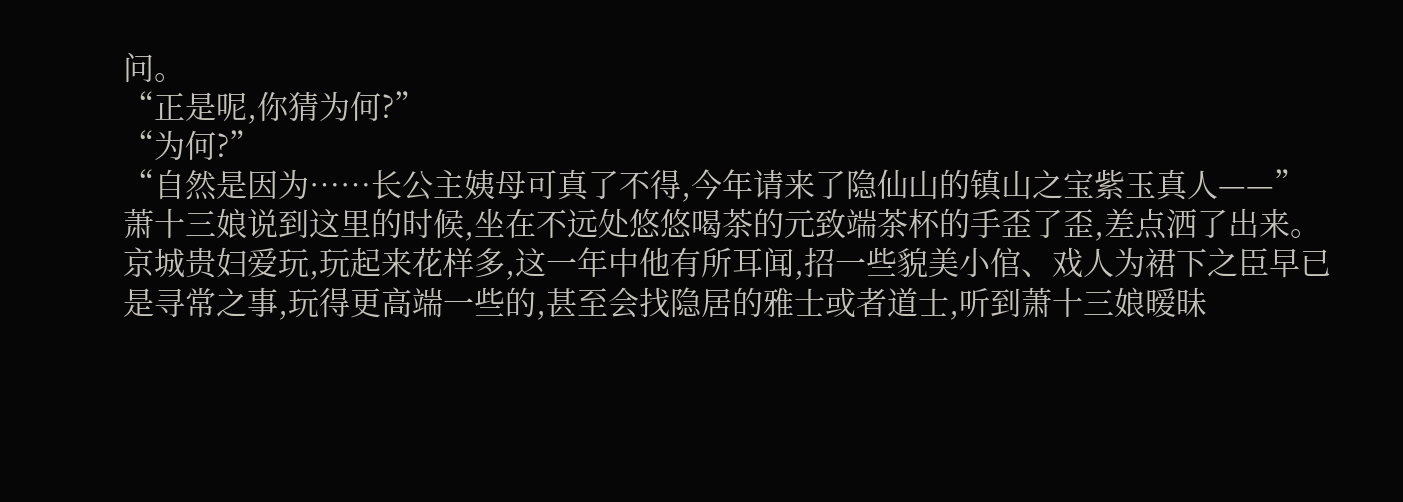问。
“正是呢,你猜为何?”
“为何?”
“自然是因为……长公主姨母可真了不得,今年请来了隐仙山的镇山之宝紫玉真人——”
萧十三娘说到这里的时候,坐在不远处悠悠喝茶的元致端茶杯的手歪了歪,差点洒了出来。
京城贵妇爱玩,玩起来花样多,这一年中他有所耳闻,招一些貌美小倌、戏人为裙下之臣早已是寻常之事,玩得更高端一些的,甚至会找隐居的雅士或者道士,听到萧十三娘暧昧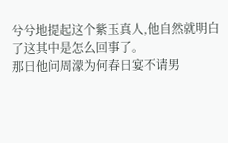兮兮地提起这个紫玉真人,他自然就明白了这其中是怎么回事了。
那日他问周濛为何春日宴不请男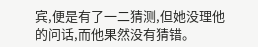宾,便是有了一二猜测,但她没理他的问话,而他果然没有猜错。